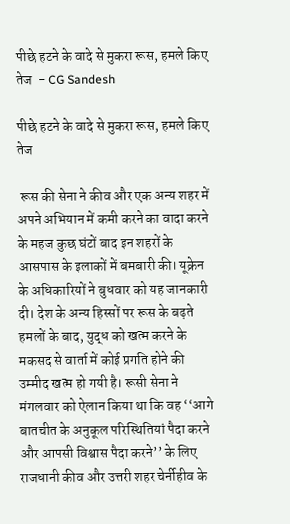पीछे हटने के वादे से मुकरा रूस, हमले किए तेज  - CG Sandesh

पीछे हटने के वादे से मुकरा रूस, हमले किए तेज

 रूस की सेना ने कीव और एक अन्य शहर में अपने अभियान में कमी करने का वादा करने के महज कुछ घंटों बाद इन शहरों के आसपास के इलाकों में बमबारी की। यूक्रेन के अधिकारियों ने बुधवार को यह जानकारी दी। देश के अन्य हिस्सों पर रूस के बढ़ते हमलों के बाद, युद्ध को खत्म करने के मकसद से वार्ता में कोई प्रगति होने की उम्मीद खत्म हो गयी है। रूसी सेना ने मंगलवार को ऐलान किया था कि वह ‘‘आगे बातचीत के अनुकूल परिस्थितियां पैदा करने और आपसी विश्वास पैदा करने’’ के लिए राजधानी कीव और उत्तरी शहर चेर्नीहीव के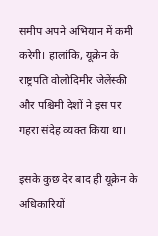समीप अपने अभियान में कमी करेगी। हालांकि, यूक्रेन के राष्ट्रपति वोलोदिमीर जेलेंस्की और पश्चिमी देशों ने इस पर गहरा संदेह व्यक्त किया था।

इसके कुछ देर बाद ही यूक्रेन के अधिकारियों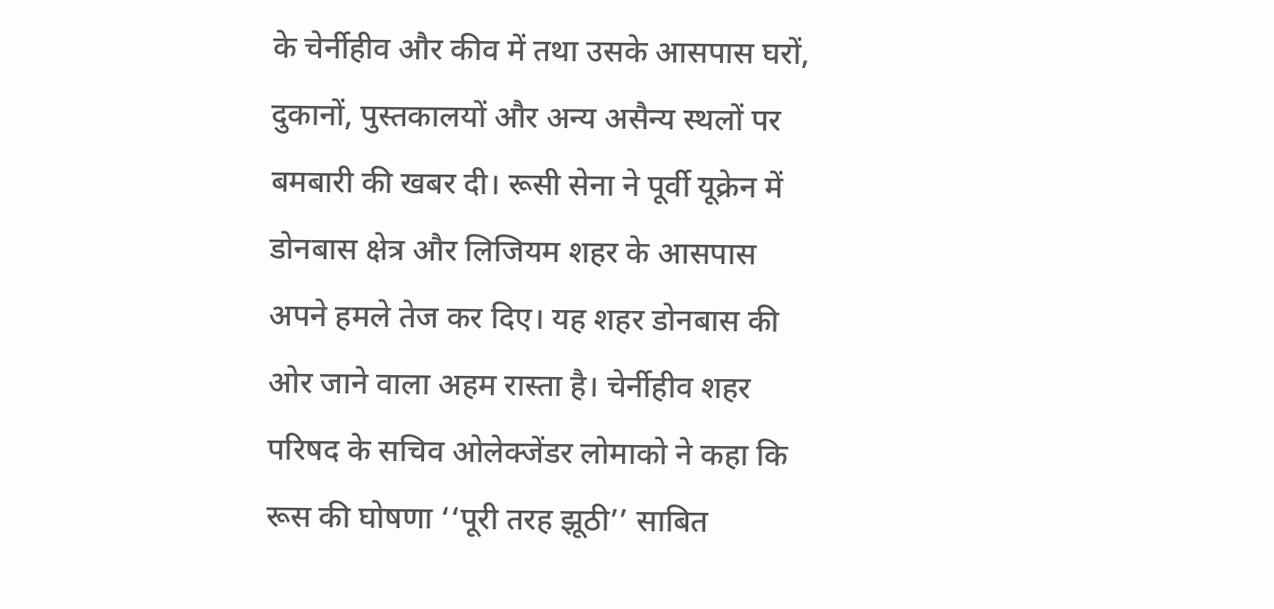के चेर्नीहीव और कीव में तथा उसके आसपास घरों, दुकानों, पुस्तकालयों और अन्य असैन्य स्थलों पर बमबारी की खबर दी। रूसी सेना ने पूर्वी यूक्रेन में डोनबास क्षेत्र और लिजियम शहर के आसपास अपने हमले तेज कर दिए। यह शहर डोनबास की ओर जाने वाला अहम रास्ता है। चेर्नीहीव शहर परिषद के सचिव ओलेक्जेंडर लोमाको ने कहा कि रूस की घोषणा ‘‘पूरी तरह झूठी’’ साबित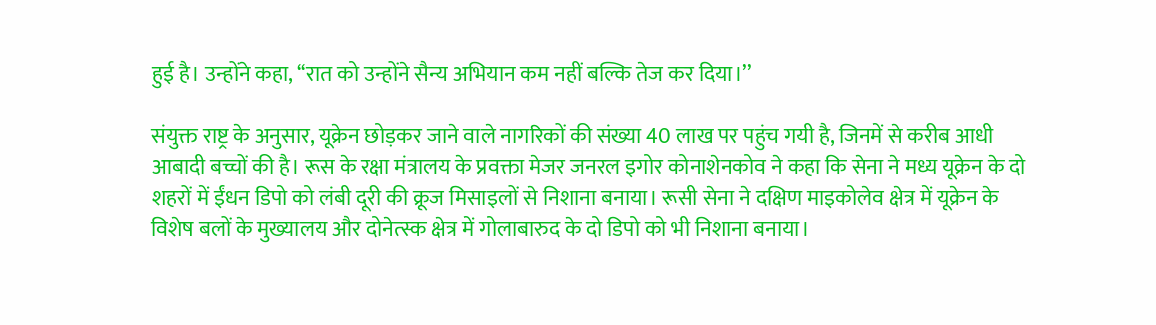हुई है। उन्होंने कहा, ‘‘रात को उन्होंने सैन्य अभियान कम नहीं बल्कि तेज कर दिया।’’

संयुक्त राष्ट्र के अनुसार, यूक्रेन छोड़कर जाने वाले नागरिकों की संख्या 40 लाख पर पहुंच गयी है, जिनमें से करीब आधी आबादी बच्चों की है। रूस के रक्षा मंत्रालय के प्रवक्ता मेजर जनरल इगोर कोनाशेनकोव ने कहा कि सेना ने मध्य यूक्रेन के दो शहरों में ईंधन डिपो को लंबी दूरी की क्रूज मिसाइलों से निशाना बनाया। रूसी सेना ने दक्षिण माइकोलेव क्षेत्र में यूक्रेन के विशेष बलों के मुख्यालय और दोनेत्स्क क्षेत्र में गोलाबारुद के दो डिपो को भी निशाना बनाया।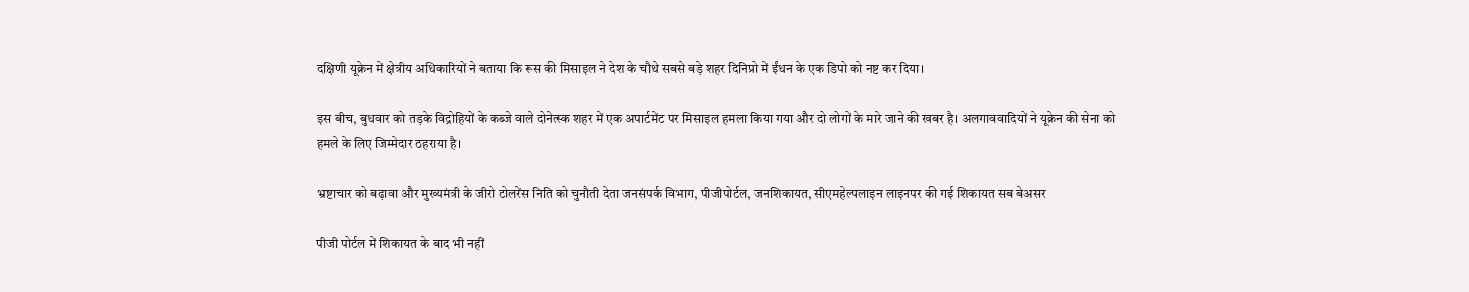दक्षिणी यूक्रेन में क्षेत्रीय अधिकारियों ने बताया कि रूस की मिसाइल ने देश के चौथे सबसे बड़े शहर दिनिप्रो में ईंधन के एक डिपो को नष्ट कर दिया।

इस बीच, बुधवार को तड़के विद्रोहियों के कब्जे वाले दोनेत्स्क शहर में एक अपार्टमेंट पर मिसाइल हमला किया गया और दो लोगों के मारे जाने की खबर है। अलगाववादियों ने यूक्रेन की सेना को हमले के लिए जिम्मेदार ठहराया है।

भ्रष्टाचार को बढ़ावा और मुख्यमंत्री के जीरो टोलरेंस निति को चुनौती देता जनसंपर्क विभाग, पीजीपोर्टल, जनशिकायत, सीएमहेल्पलाइन लाइनपर की गई शिकायत सब बेअसर

पीजी पोर्टल में शिकायत के बाद भी नहीं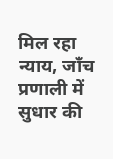मिल रहा न्याय, जाँच प्रणाली में सुधार की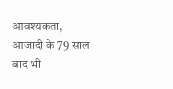आवश्यकता, आजादी के 79 साल बाद भी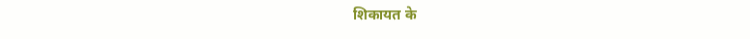शिकायत के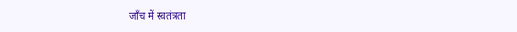जाँच में स्वतंत्रता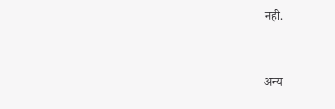नही.


अन्य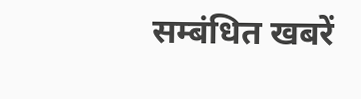सम्बंधित खबरें